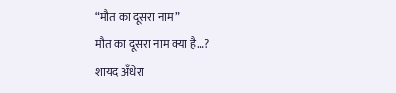“मौत का दूसरा नाम”
मौत का दूसरा नाम क्या है…?
शायद अँधेरा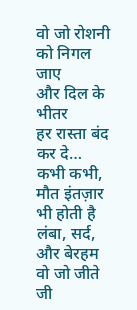वो जो रोशनी को निगल जाए
और दिल के भीतर
हर रास्ता बंद कर दे…
कभी कभी,
मौत इंतज़ार भी होती है
लंबा, सर्द, और बेरहम
वो जो जीते जी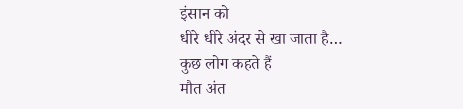इंसान को
धीरे धीरे अंदर से खा जाता है…
कुछ लोग कहते हैं
मौत अंत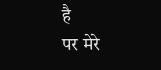है
पर मेरे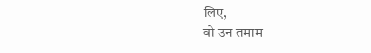लिए,
वो उन तमाम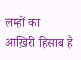लम्हों का
आख़िरी हिसाब है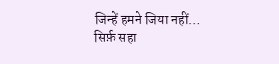जिन्हें हमने जिया नहीं…
सिर्फ़ सहा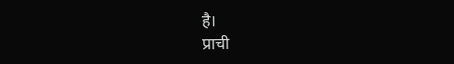है।
प्राची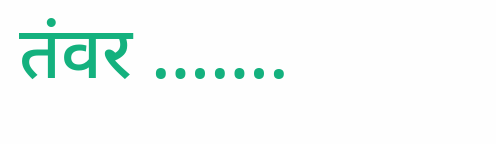तंवर …….